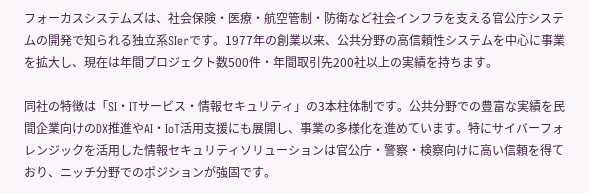フォーカスシステムズは、社会保険・医療・航空管制・防衛など社会インフラを支える官公庁システムの開発で知られる独立系SIerです。1977年の創業以来、公共分野の高信頼性システムを中心に事業を拡大し、現在は年間プロジェクト数500件・年間取引先200社以上の実績を持ちます。

同社の特徴は「SI・ITサービス・情報セキュリティ」の3本柱体制です。公共分野での豊富な実績を民間企業向けのDX推進やAI・IoT活用支援にも展開し、事業の多様化を進めています。特にサイバーフォレンジックを活用した情報セキュリティソリューションは官公庁・警察・検察向けに高い信頼を得ており、ニッチ分野でのポジションが強固です。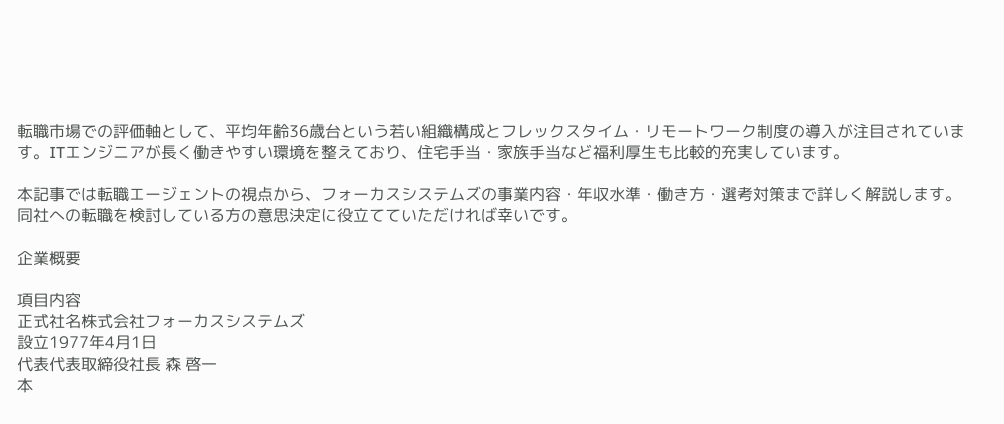転職市場での評価軸として、平均年齢36歳台という若い組織構成とフレックスタイム・リモートワーク制度の導入が注目されています。ITエンジニアが長く働きやすい環境を整えており、住宅手当・家族手当など福利厚生も比較的充実しています。

本記事では転職エージェントの視点から、フォーカスシステムズの事業内容・年収水準・働き方・選考対策まで詳しく解説します。同社への転職を検討している方の意思決定に役立てていただければ幸いです。

企業概要

項目内容
正式社名株式会社フォーカスシステムズ
設立1977年4月1日
代表代表取締役社長 森 啓一
本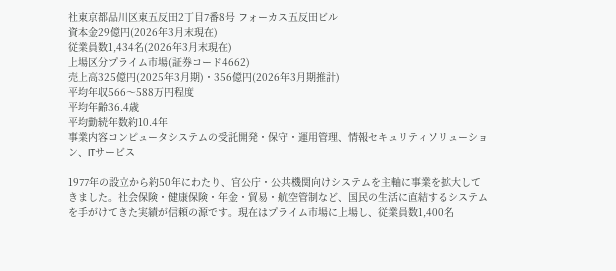社東京都品川区東五反田2丁目7番8号 フォーカス五反田ビル
資本金29億円(2026年3月末現在)
従業員数1,434名(2026年3月末現在)
上場区分プライム市場(証券コード4662)
売上高325億円(2025年3月期)・356億円(2026年3月期推計)
平均年収566〜588万円程度
平均年齢36.4歳
平均勤続年数約10.4年
事業内容コンピュータシステムの受託開発・保守・運用管理、情報セキュリティソリューション、ITサービス

1977年の設立から約50年にわたり、官公庁・公共機関向けシステムを主軸に事業を拡大してきました。社会保険・健康保険・年金・貿易・航空管制など、国民の生活に直結するシステムを手がけてきた実績が信頼の源です。現在はプライム市場に上場し、従業員数1,400名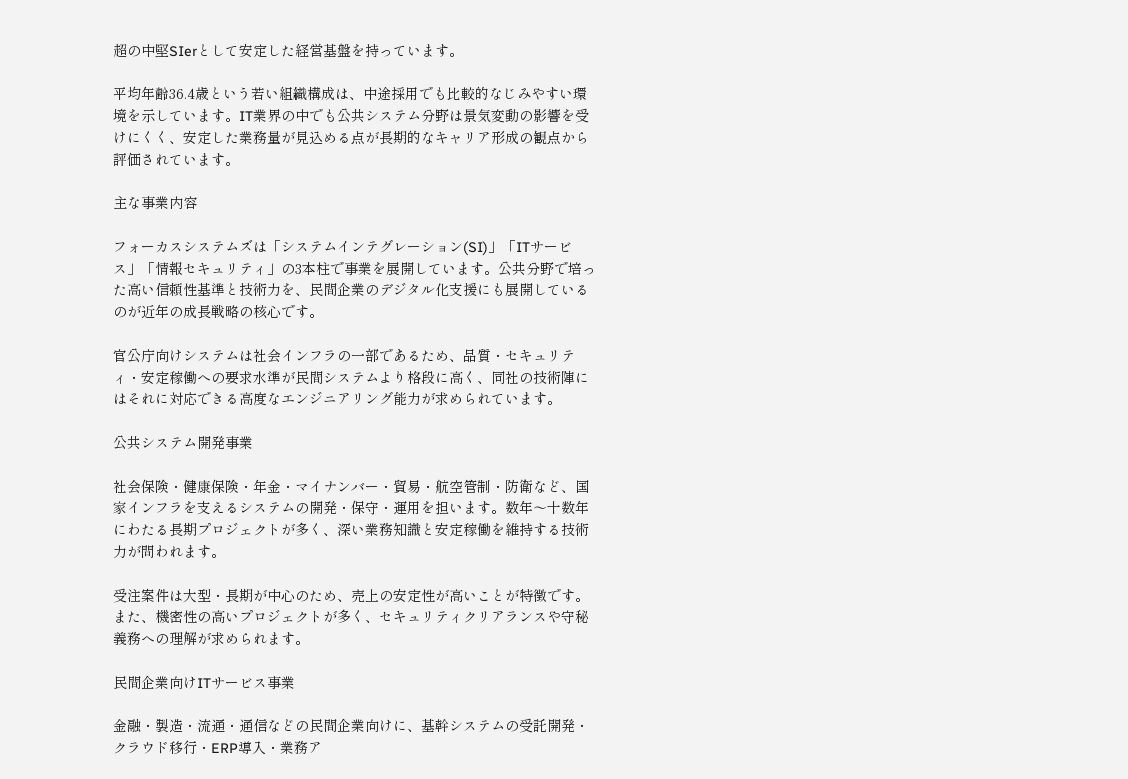超の中堅SIerとして安定した経営基盤を持っています。

平均年齢36.4歳という若い組織構成は、中途採用でも比較的なじみやすい環境を示しています。IT業界の中でも公共システム分野は景気変動の影響を受けにくく、安定した業務量が見込める点が長期的なキャリア形成の観点から評価されています。

主な事業内容

フォーカスシステムズは「システムインテグレーション(SI)」「ITサービス」「情報セキュリティ」の3本柱で事業を展開しています。公共分野で培った高い信頼性基準と技術力を、民間企業のデジタル化支援にも展開しているのが近年の成長戦略の核心です。

官公庁向けシステムは社会インフラの一部であるため、品質・セキュリティ・安定稼働への要求水準が民間システムより格段に高く、同社の技術陣にはそれに対応できる高度なエンジニアリング能力が求められています。

公共システム開発事業

社会保険・健康保険・年金・マイナンバー・貿易・航空管制・防衛など、国家インフラを支えるシステムの開発・保守・運用を担います。数年〜十数年にわたる長期プロジェクトが多く、深い業務知識と安定稼働を維持する技術力が問われます。

受注案件は大型・長期が中心のため、売上の安定性が高いことが特徴です。また、機密性の高いプロジェクトが多く、セキュリティクリアランスや守秘義務への理解が求められます。

民間企業向けITサービス事業

金融・製造・流通・通信などの民間企業向けに、基幹システムの受託開発・クラウド移行・ERP導入・業務ア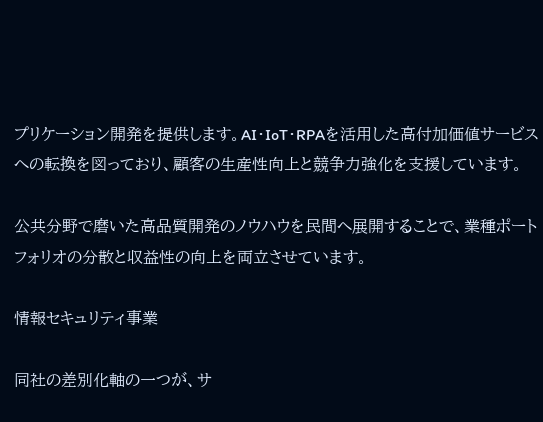プリケーション開発を提供します。AI・IoT・RPAを活用した高付加価値サービスへの転換を図っており、顧客の生産性向上と競争力強化を支援しています。

公共分野で磨いた高品質開発のノウハウを民間へ展開することで、業種ポートフォリオの分散と収益性の向上を両立させています。

情報セキュリティ事業

同社の差別化軸の一つが、サ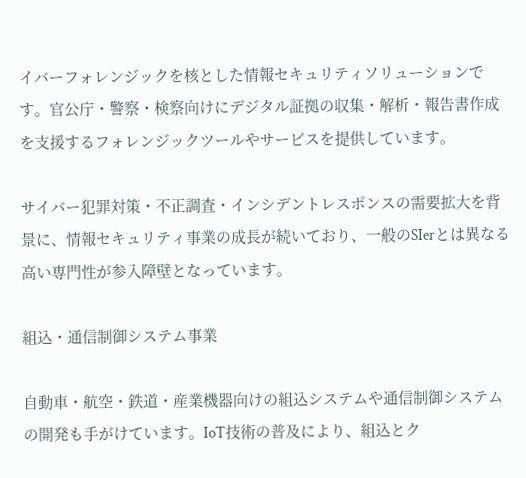イバーフォレンジックを核とした情報セキュリティソリューションです。官公庁・警察・検察向けにデジタル証拠の収集・解析・報告書作成を支援するフォレンジックツールやサービスを提供しています。

サイバー犯罪対策・不正調査・インシデントレスポンスの需要拡大を背景に、情報セキュリティ事業の成長が続いており、一般のSIerとは異なる高い専門性が参入障壁となっています。

組込・通信制御システム事業

自動車・航空・鉄道・産業機器向けの組込システムや通信制御システムの開発も手がけています。IoT技術の普及により、組込とク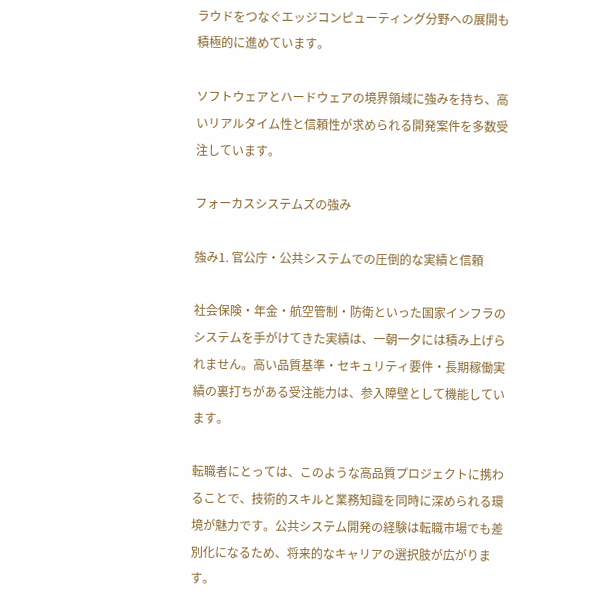ラウドをつなぐエッジコンピューティング分野への展開も積極的に進めています。

ソフトウェアとハードウェアの境界領域に強みを持ち、高いリアルタイム性と信頼性が求められる開発案件を多数受注しています。

フォーカスシステムズの強み

強み1. 官公庁・公共システムでの圧倒的な実績と信頼

社会保険・年金・航空管制・防衛といった国家インフラのシステムを手がけてきた実績は、一朝一夕には積み上げられません。高い品質基準・セキュリティ要件・長期稼働実績の裏打ちがある受注能力は、参入障壁として機能しています。

転職者にとっては、このような高品質プロジェクトに携わることで、技術的スキルと業務知識を同時に深められる環境が魅力です。公共システム開発の経験は転職市場でも差別化になるため、将来的なキャリアの選択肢が広がります。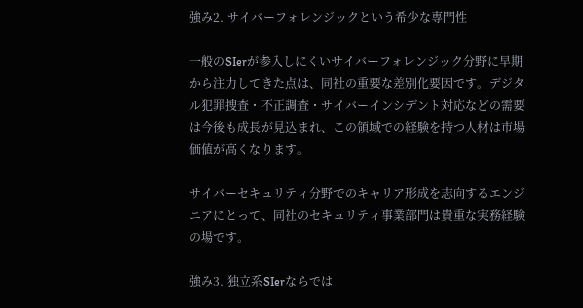強み2. サイバーフォレンジックという希少な専門性

一般のSIerが参入しにくいサイバーフォレンジック分野に早期から注力してきた点は、同社の重要な差別化要因です。デジタル犯罪捜査・不正調査・サイバーインシデント対応などの需要は今後も成長が見込まれ、この領域での経験を持つ人材は市場価値が高くなります。

サイバーセキュリティ分野でのキャリア形成を志向するエンジニアにとって、同社のセキュリティ事業部門は貴重な実務経験の場です。

強み3. 独立系SIerならでは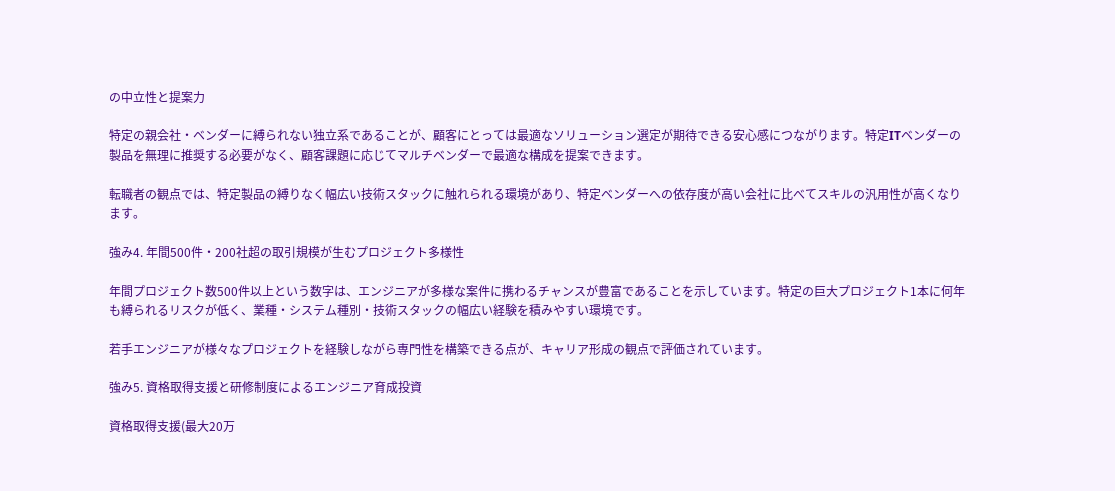の中立性と提案力

特定の親会社・ベンダーに縛られない独立系であることが、顧客にとっては最適なソリューション選定が期待できる安心感につながります。特定ITベンダーの製品を無理に推奨する必要がなく、顧客課題に応じてマルチベンダーで最適な構成を提案できます。

転職者の観点では、特定製品の縛りなく幅広い技術スタックに触れられる環境があり、特定ベンダーへの依存度が高い会社に比べてスキルの汎用性が高くなります。

強み4. 年間500件・200社超の取引規模が生むプロジェクト多様性

年間プロジェクト数500件以上という数字は、エンジニアが多様な案件に携わるチャンスが豊富であることを示しています。特定の巨大プロジェクト1本に何年も縛られるリスクが低く、業種・システム種別・技術スタックの幅広い経験を積みやすい環境です。

若手エンジニアが様々なプロジェクトを経験しながら専門性を構築できる点が、キャリア形成の観点で評価されています。

強み5. 資格取得支援と研修制度によるエンジニア育成投資

資格取得支援(最大20万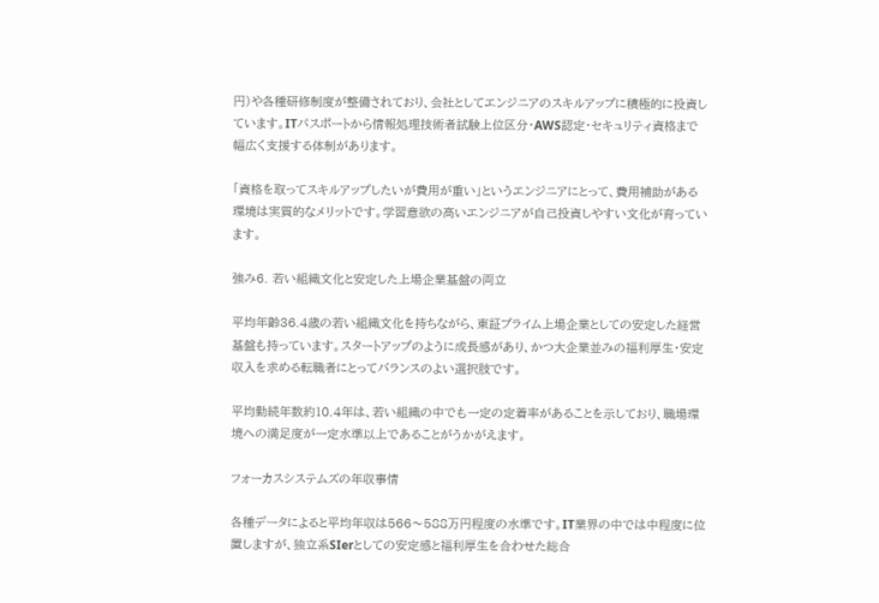円)や各種研修制度が整備されており、会社としてエンジニアのスキルアップに積極的に投資しています。ITパスポートから情報処理技術者試験上位区分・AWS認定・セキュリティ資格まで幅広く支援する体制があります。

「資格を取ってスキルアップしたいが費用が重い」というエンジニアにとって、費用補助がある環境は実質的なメリットです。学習意欲の高いエンジニアが自己投資しやすい文化が育っています。

強み6. 若い組織文化と安定した上場企業基盤の両立

平均年齢36.4歳の若い組織文化を持ちながら、東証プライム上場企業としての安定した経営基盤も持っています。スタートアップのように成長感があり、かつ大企業並みの福利厚生・安定収入を求める転職者にとってバランスのよい選択肢です。

平均勤続年数約10.4年は、若い組織の中でも一定の定着率があることを示しており、職場環境への満足度が一定水準以上であることがうかがえます。

フォーカスシステムズの年収事情

各種データによると平均年収は566〜588万円程度の水準です。IT業界の中では中程度に位置しますが、独立系SIerとしての安定感と福利厚生を合わせた総合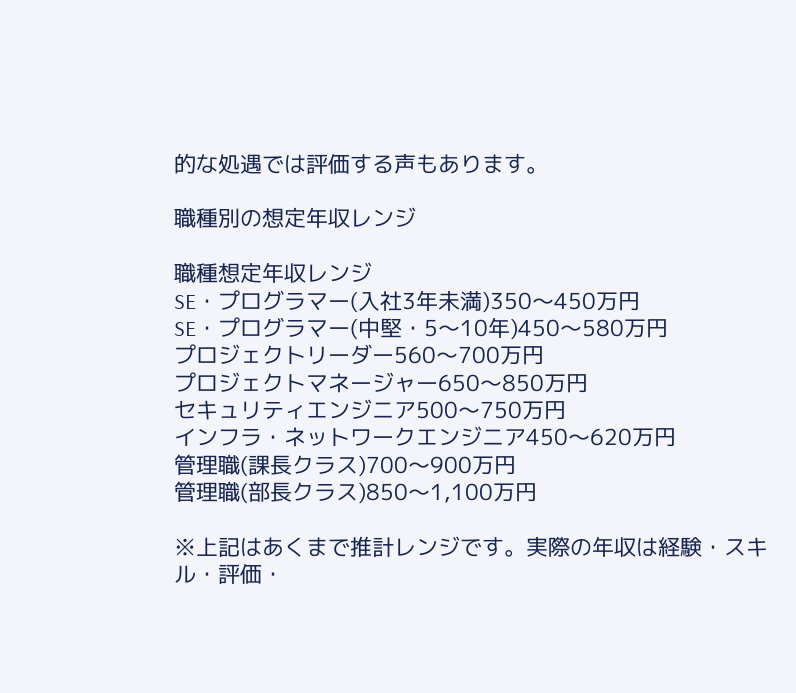的な処遇では評価する声もあります。

職種別の想定年収レンジ

職種想定年収レンジ
SE・プログラマー(入社3年未満)350〜450万円
SE・プログラマー(中堅・5〜10年)450〜580万円
プロジェクトリーダー560〜700万円
プロジェクトマネージャー650〜850万円
セキュリティエンジニア500〜750万円
インフラ・ネットワークエンジニア450〜620万円
管理職(課長クラス)700〜900万円
管理職(部長クラス)850〜1,100万円

※上記はあくまで推計レンジです。実際の年収は経験・スキル・評価・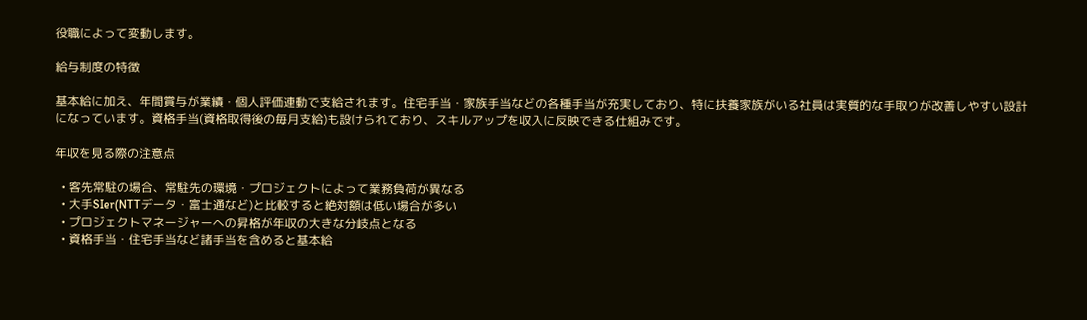役職によって変動します。

給与制度の特徴

基本給に加え、年間賞与が業績・個人評価連動で支給されます。住宅手当・家族手当などの各種手当が充実しており、特に扶養家族がいる社員は実質的な手取りが改善しやすい設計になっています。資格手当(資格取得後の毎月支給)も設けられており、スキルアップを収入に反映できる仕組みです。

年収を見る際の注意点

  • 客先常駐の場合、常駐先の環境・プロジェクトによって業務負荷が異なる
  • 大手SIer(NTTデータ・富士通など)と比較すると絶対額は低い場合が多い
  • プロジェクトマネージャーへの昇格が年収の大きな分岐点となる
  • 資格手当・住宅手当など諸手当を含めると基本給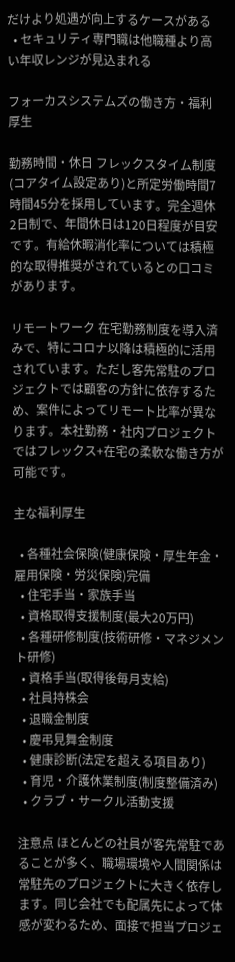だけより処遇が向上するケースがある
  • セキュリティ専門職は他職種より高い年収レンジが見込まれる

フォーカスシステムズの働き方・福利厚生

勤務時間・休日 フレックスタイム制度(コアタイム設定あり)と所定労働時間7時間45分を採用しています。完全週休2日制で、年間休日は120日程度が目安です。有給休暇消化率については積極的な取得推奨がされているとの口コミがあります。

リモートワーク 在宅勤務制度を導入済みで、特にコロナ以降は積極的に活用されています。ただし客先常駐のプロジェクトでは顧客の方針に依存するため、案件によってリモート比率が異なります。本社勤務・社内プロジェクトではフレックス+在宅の柔軟な働き方が可能です。

主な福利厚生

  • 各種社会保険(健康保険・厚生年金・雇用保険・労災保険)完備
  • 住宅手当・家族手当
  • 資格取得支援制度(最大20万円)
  • 各種研修制度(技術研修・マネジメント研修)
  • 資格手当(取得後毎月支給)
  • 社員持株会
  • 退職金制度
  • 慶弔見舞金制度
  • 健康診断(法定を超える項目あり)
  • 育児・介護休業制度(制度整備済み)
  • クラブ・サークル活動支援

注意点 ほとんどの社員が客先常駐であることが多く、職場環境や人間関係は常駐先のプロジェクトに大きく依存します。同じ会社でも配属先によって体感が変わるため、面接で担当プロジェ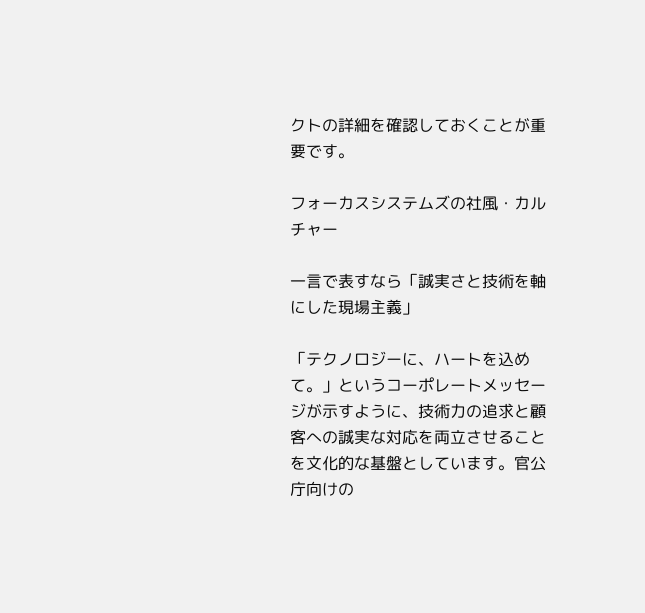クトの詳細を確認しておくことが重要です。

フォーカスシステムズの社風・カルチャー

一言で表すなら「誠実さと技術を軸にした現場主義」

「テクノロジーに、ハートを込めて。」というコーポレートメッセージが示すように、技術力の追求と顧客への誠実な対応を両立させることを文化的な基盤としています。官公庁向けの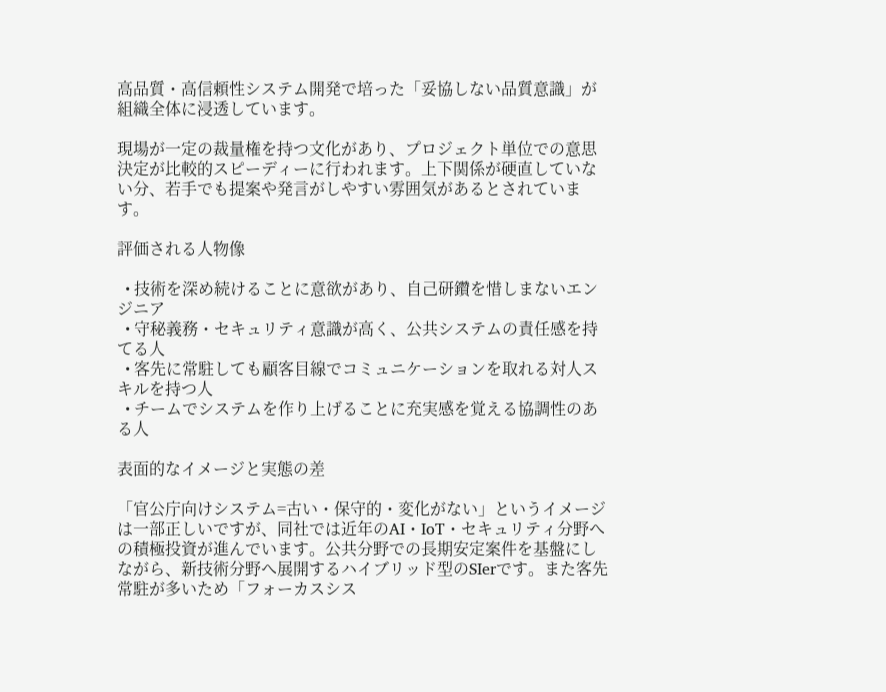高品質・高信頼性システム開発で培った「妥協しない品質意識」が組織全体に浸透しています。

現場が一定の裁量権を持つ文化があり、プロジェクト単位での意思決定が比較的スピーディーに行われます。上下関係が硬直していない分、若手でも提案や発言がしやすい雰囲気があるとされています。

評価される人物像

  • 技術を深め続けることに意欲があり、自己研鑽を惜しまないエンジニア
  • 守秘義務・セキュリティ意識が高く、公共システムの責任感を持てる人
  • 客先に常駐しても顧客目線でコミュニケーションを取れる対人スキルを持つ人
  • チームでシステムを作り上げることに充実感を覚える協調性のある人

表面的なイメージと実態の差

「官公庁向けシステム=古い・保守的・変化がない」というイメージは一部正しいですが、同社では近年のAI・IoT・セキュリティ分野への積極投資が進んでいます。公共分野での長期安定案件を基盤にしながら、新技術分野へ展開するハイブリッド型のSIerです。また客先常駐が多いため「フォーカスシス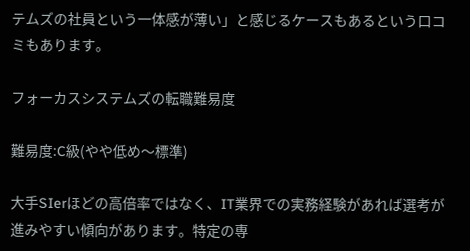テムズの社員という一体感が薄い」と感じるケースもあるという口コミもあります。

フォーカスシステムズの転職難易度

難易度:C級(やや低め〜標準)

大手SIerほどの高倍率ではなく、IT業界での実務経験があれば選考が進みやすい傾向があります。特定の専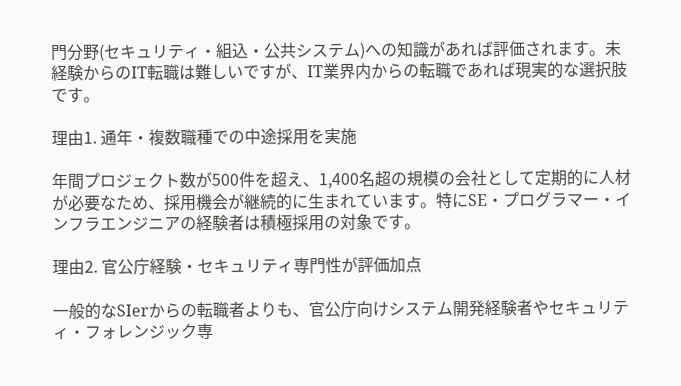門分野(セキュリティ・組込・公共システム)への知識があれば評価されます。未経験からのIT転職は難しいですが、IT業界内からの転職であれば現実的な選択肢です。

理由1. 通年・複数職種での中途採用を実施

年間プロジェクト数が500件を超え、1,400名超の規模の会社として定期的に人材が必要なため、採用機会が継続的に生まれています。特にSE・プログラマー・インフラエンジニアの経験者は積極採用の対象です。

理由2. 官公庁経験・セキュリティ専門性が評価加点

一般的なSIerからの転職者よりも、官公庁向けシステム開発経験者やセキュリティ・フォレンジック専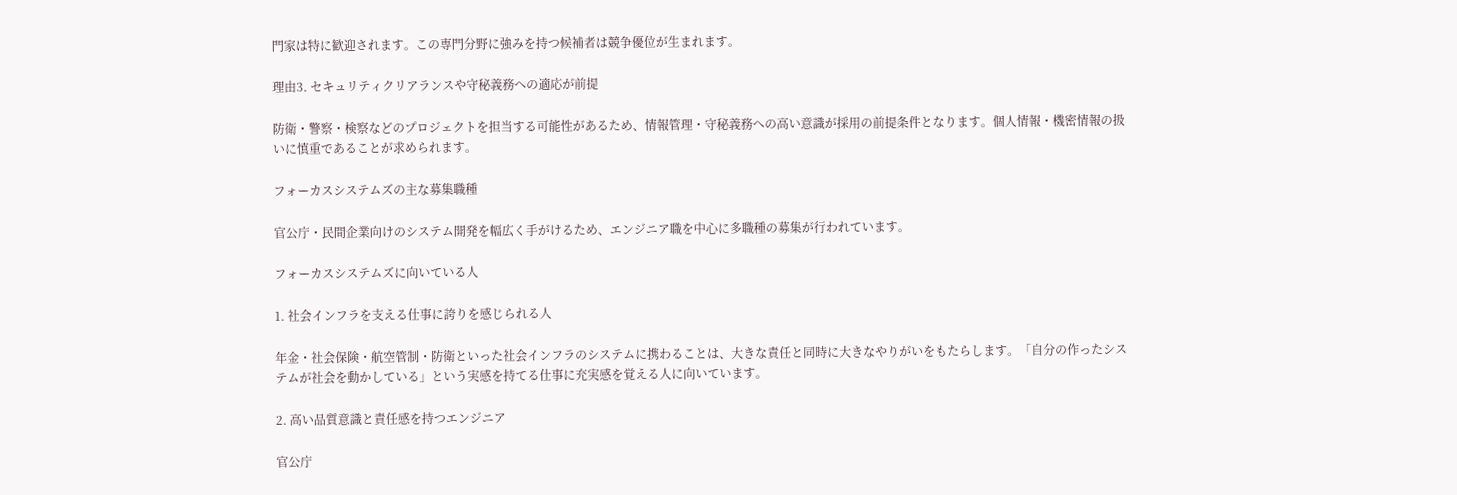門家は特に歓迎されます。この専門分野に強みを持つ候補者は競争優位が生まれます。

理由3. セキュリティクリアランスや守秘義務への適応が前提

防衛・警察・検察などのプロジェクトを担当する可能性があるため、情報管理・守秘義務への高い意識が採用の前提条件となります。個人情報・機密情報の扱いに慎重であることが求められます。

フォーカスシステムズの主な募集職種

官公庁・民間企業向けのシステム開発を幅広く手がけるため、エンジニア職を中心に多職種の募集が行われています。

フォーカスシステムズに向いている人

1. 社会インフラを支える仕事に誇りを感じられる人

年金・社会保険・航空管制・防衛といった社会インフラのシステムに携わることは、大きな責任と同時に大きなやりがいをもたらします。「自分の作ったシステムが社会を動かしている」という実感を持てる仕事に充実感を覚える人に向いています。

2. 高い品質意識と責任感を持つエンジニア

官公庁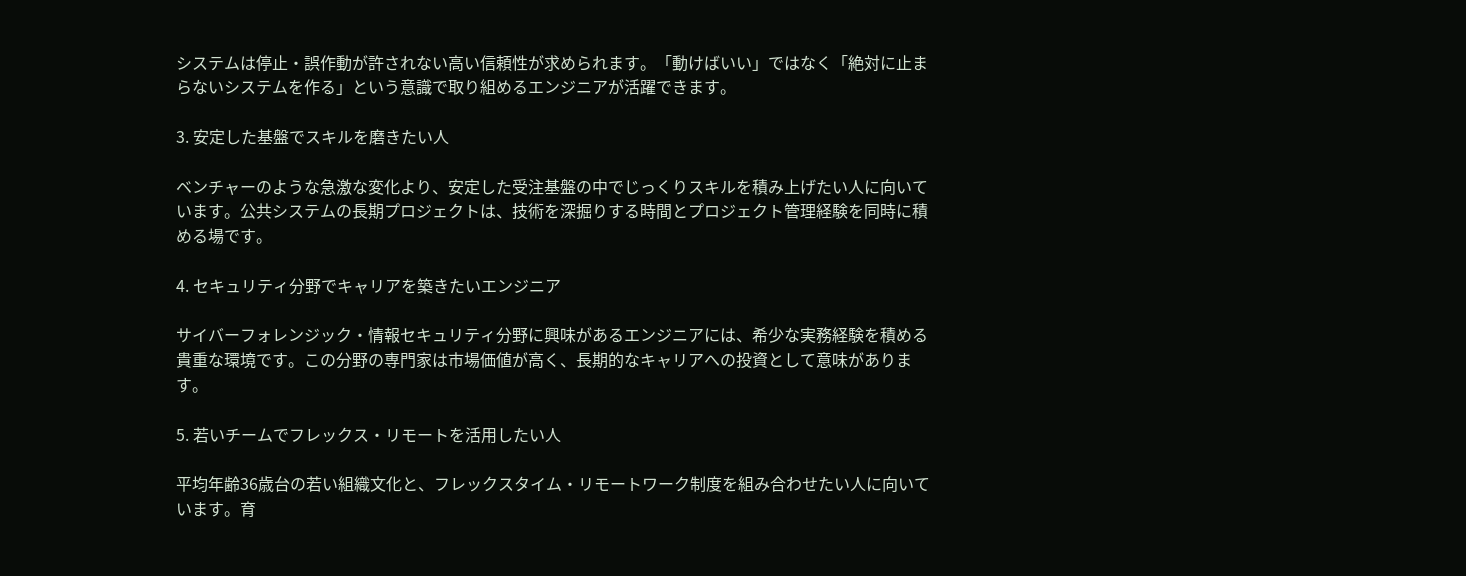システムは停止・誤作動が許されない高い信頼性が求められます。「動けばいい」ではなく「絶対に止まらないシステムを作る」という意識で取り組めるエンジニアが活躍できます。

3. 安定した基盤でスキルを磨きたい人

ベンチャーのような急激な変化より、安定した受注基盤の中でじっくりスキルを積み上げたい人に向いています。公共システムの長期プロジェクトは、技術を深掘りする時間とプロジェクト管理経験を同時に積める場です。

4. セキュリティ分野でキャリアを築きたいエンジニア

サイバーフォレンジック・情報セキュリティ分野に興味があるエンジニアには、希少な実務経験を積める貴重な環境です。この分野の専門家は市場価値が高く、長期的なキャリアへの投資として意味があります。

5. 若いチームでフレックス・リモートを活用したい人

平均年齢36歳台の若い組織文化と、フレックスタイム・リモートワーク制度を組み合わせたい人に向いています。育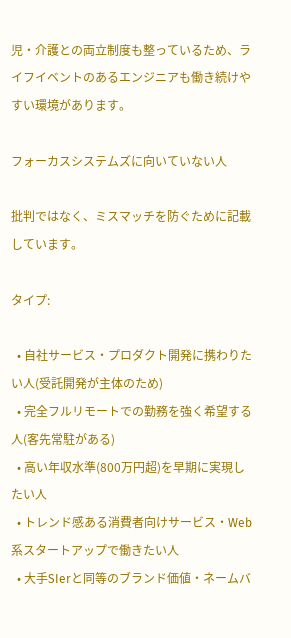児・介護との両立制度も整っているため、ライフイベントのあるエンジニアも働き続けやすい環境があります。

フォーカスシステムズに向いていない人

批判ではなく、ミスマッチを防ぐために記載しています。

タイプ:

  • 自社サービス・プロダクト開発に携わりたい人(受託開発が主体のため)
  • 完全フルリモートでの勤務を強く希望する人(客先常駐がある)
  • 高い年収水準(800万円超)を早期に実現したい人
  • トレンド感ある消費者向けサービス・Web系スタートアップで働きたい人
  • 大手SIerと同等のブランド価値・ネームバ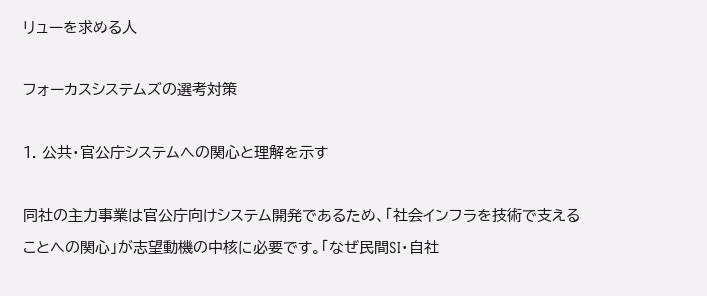リューを求める人

フォーカスシステムズの選考対策

1. 公共・官公庁システムへの関心と理解を示す

同社の主力事業は官公庁向けシステム開発であるため、「社会インフラを技術で支えることへの関心」が志望動機の中核に必要です。「なぜ民間SI・自社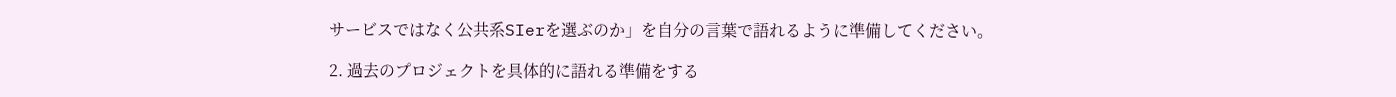サービスではなく公共系SIerを選ぶのか」を自分の言葉で語れるように準備してください。

2. 過去のプロジェクトを具体的に語れる準備をする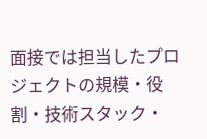面接では担当したプロジェクトの規模・役割・技術スタック・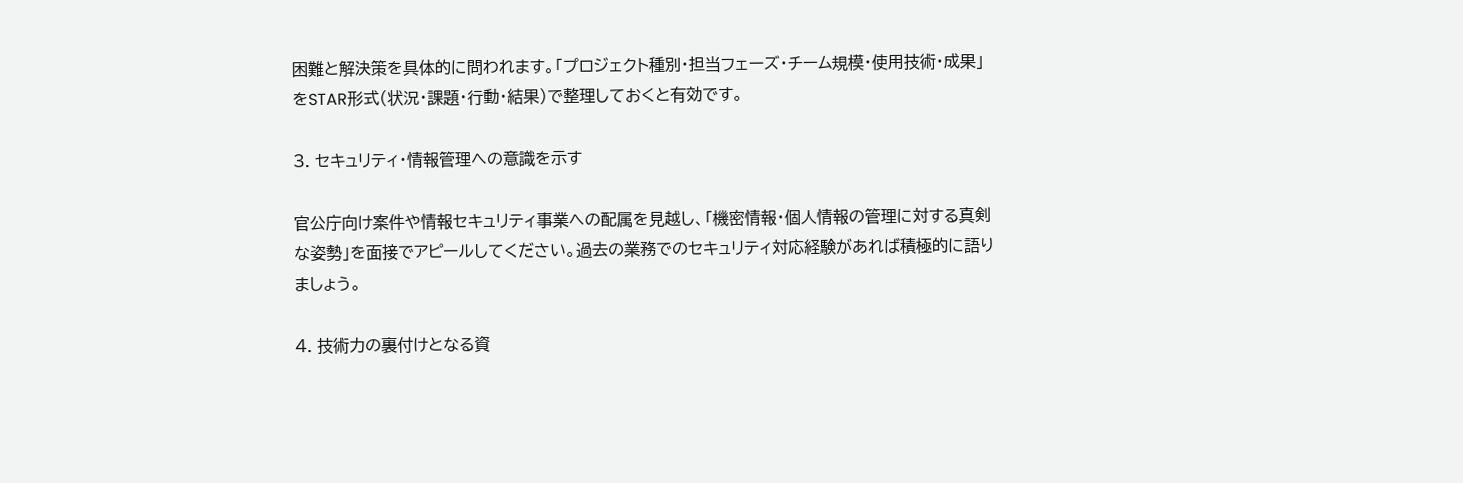困難と解決策を具体的に問われます。「プロジェクト種別・担当フェーズ・チーム規模・使用技術・成果」をSTAR形式(状況・課題・行動・結果)で整理しておくと有効です。

3. セキュリティ・情報管理への意識を示す

官公庁向け案件や情報セキュリティ事業への配属を見越し、「機密情報・個人情報の管理に対する真剣な姿勢」を面接でアピールしてください。過去の業務でのセキュリティ対応経験があれば積極的に語りましょう。

4. 技術力の裏付けとなる資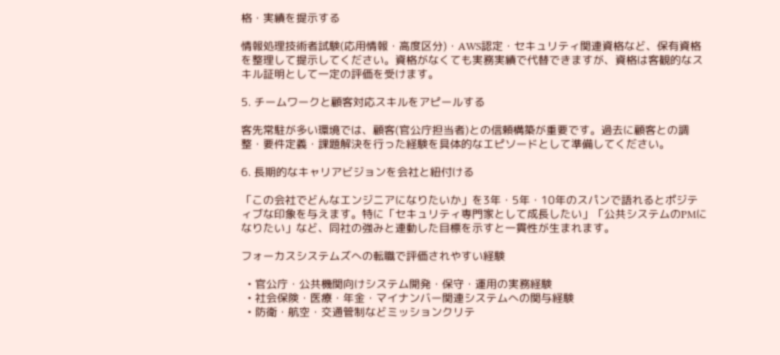格・実績を提示する

情報処理技術者試験(応用情報・高度区分)・AWS認定・セキュリティ関連資格など、保有資格を整理して提示してください。資格がなくても実務実績で代替できますが、資格は客観的なスキル証明として一定の評価を受けます。

5. チームワークと顧客対応スキルをアピールする

客先常駐が多い環境では、顧客(官公庁担当者)との信頼構築が重要です。過去に顧客との調整・要件定義・課題解決を行った経験を具体的なエピソードとして準備してください。

6. 長期的なキャリアビジョンを会社と紐付ける

「この会社でどんなエンジニアになりたいか」を3年・5年・10年のスパンで語れるとポジティブな印象を与えます。特に「セキュリティ専門家として成長したい」「公共システムのPMになりたい」など、同社の強みと連動した目標を示すと一貫性が生まれます。

フォーカスシステムズへの転職で評価されやすい経験

  • 官公庁・公共機関向けシステム開発・保守・運用の実務経験
  • 社会保険・医療・年金・マイナンバー関連システムへの関与経験
  • 防衛・航空・交通管制などミッションクリテ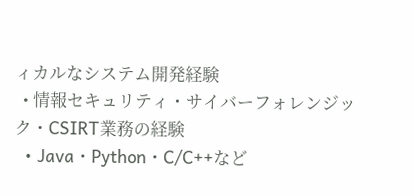ィカルなシステム開発経験
  • 情報セキュリティ・サイバーフォレンジック・CSIRT業務の経験
  • Java・Python・C/C++など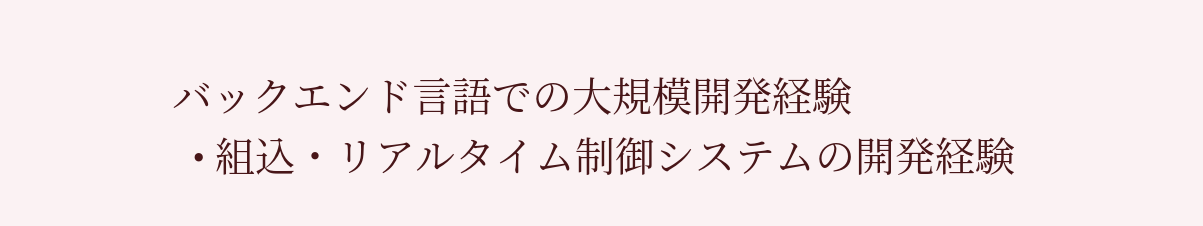バックエンド言語での大規模開発経験
  • 組込・リアルタイム制御システムの開発経験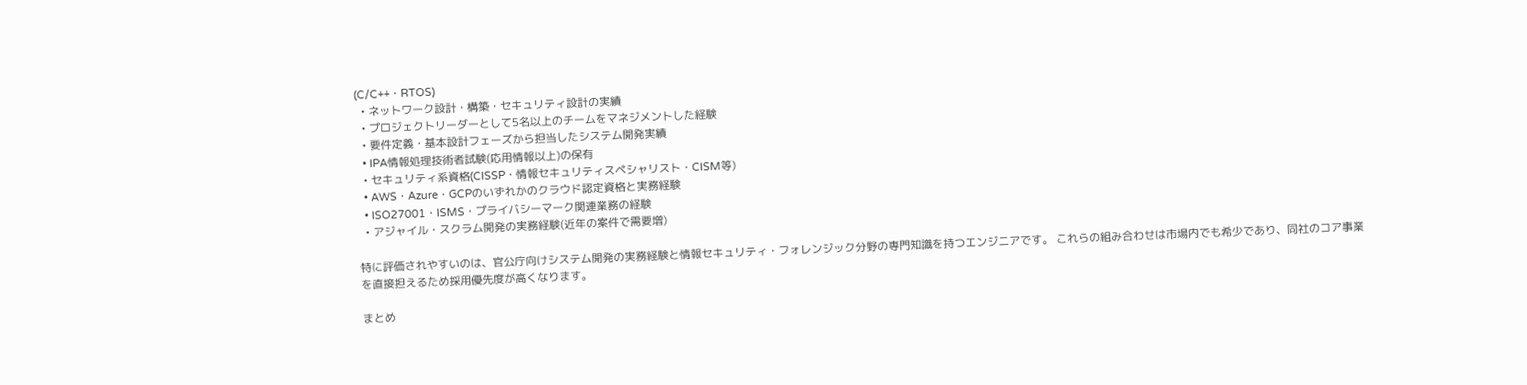(C/C++・RTOS)
  • ネットワーク設計・構築・セキュリティ設計の実績
  • プロジェクトリーダーとして5名以上のチームをマネジメントした経験
  • 要件定義・基本設計フェーズから担当したシステム開発実績
  • IPA情報処理技術者試験(応用情報以上)の保有
  • セキュリティ系資格(CISSP・情報セキュリティスペシャリスト・CISM等)
  • AWS・Azure・GCPのいずれかのクラウド認定資格と実務経験
  • ISO27001・ISMS・プライバシーマーク関連業務の経験
  • アジャイル・スクラム開発の実務経験(近年の案件で需要増)

特に評価されやすいのは、官公庁向けシステム開発の実務経験と情報セキュリティ・フォレンジック分野の専門知識を持つエンジニアです。 これらの組み合わせは市場内でも希少であり、同社のコア事業を直接担えるため採用優先度が高くなります。

まとめ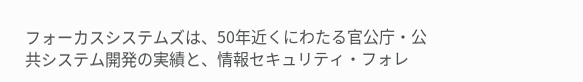フォーカスシステムズは、50年近くにわたる官公庁・公共システム開発の実績と、情報セキュリティ・フォレ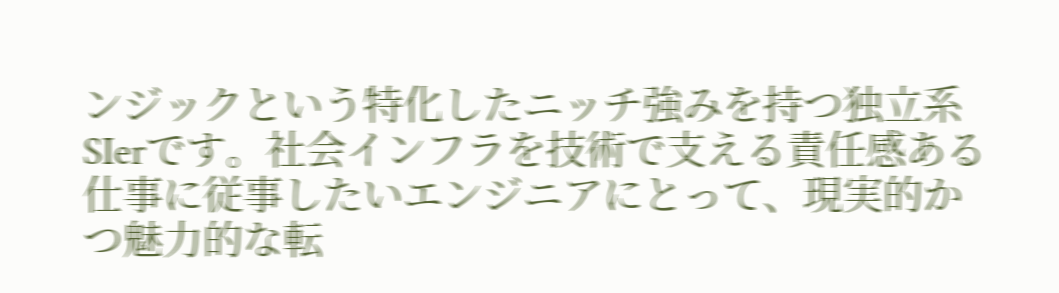ンジックという特化したニッチ強みを持つ独立系SIerです。社会インフラを技術で支える責任感ある仕事に従事したいエンジニアにとって、現実的かつ魅力的な転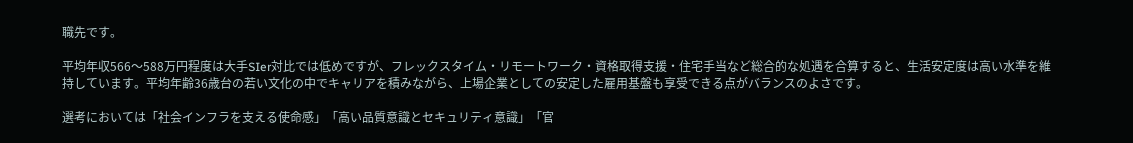職先です。

平均年収566〜588万円程度は大手SIer対比では低めですが、フレックスタイム・リモートワーク・資格取得支援・住宅手当など総合的な処遇を合算すると、生活安定度は高い水準を維持しています。平均年齢36歳台の若い文化の中でキャリアを積みながら、上場企業としての安定した雇用基盤も享受できる点がバランスのよさです。

選考においては「社会インフラを支える使命感」「高い品質意識とセキュリティ意識」「官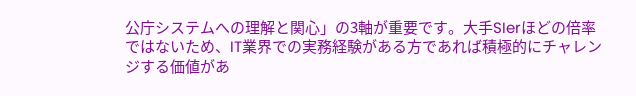公庁システムへの理解と関心」の3軸が重要です。大手SIerほどの倍率ではないため、IT業界での実務経験がある方であれば積極的にチャレンジする価値があ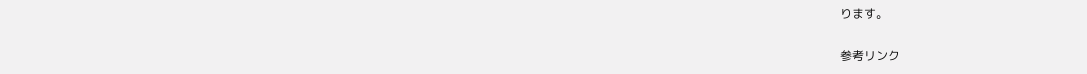ります。

参考リンク